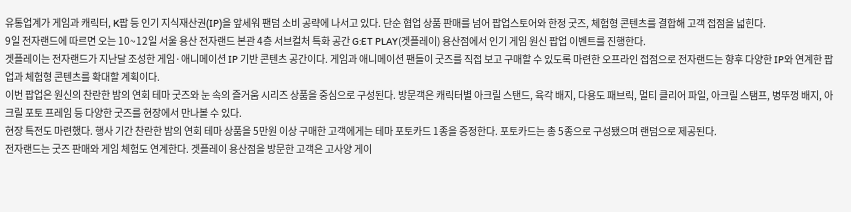유통업계가 게임과 캐릭터, K팝 등 인기 지식재산권(IP)을 앞세워 팬덤 소비 공략에 나서고 있다. 단순 협업 상품 판매를 넘어 팝업스토어와 한정 굿즈, 체험형 콘텐츠를 결합해 고객 접점을 넓힌다.
9일 전자랜드에 따르면 오는 10~12일 서울 용산 전자랜드 본관 4층 서브컬처 특화 공간 G:ET PLAY(겟플레이) 용산점에서 인기 게임 원신 팝업 이벤트를 진행한다.
겟플레이는 전자랜드가 지난달 조성한 게임·애니메이션 IP 기반 콘텐츠 공간이다. 게임과 애니메이션 팬들이 굿즈를 직접 보고 구매할 수 있도록 마련한 오프라인 접점으로 전자랜드는 향후 다양한 IP와 연계한 팝업과 체험형 콘텐츠를 확대할 계획이다.
이번 팝업은 원신의 찬란한 밤의 연회 테마 굿즈와 눈 속의 즐거움 시리즈 상품을 중심으로 구성된다. 방문객은 캐릭터별 아크릴 스탠드, 육각 배지, 다용도 패브릭, 멀티 클리어 파일, 아크릴 스탬프, 병뚜껑 배지, 아크릴 포토 프레임 등 다양한 굿즈를 현장에서 만나볼 수 있다.
현장 특전도 마련했다. 행사 기간 찬란한 밤의 연회 테마 상품을 5만원 이상 구매한 고객에게는 테마 포토카드 1종을 증정한다. 포토카드는 총 5종으로 구성됐으며 랜덤으로 제공된다.
전자랜드는 굿즈 판매와 게임 체험도 연계한다. 겟플레이 용산점을 방문한 고객은 고사양 게이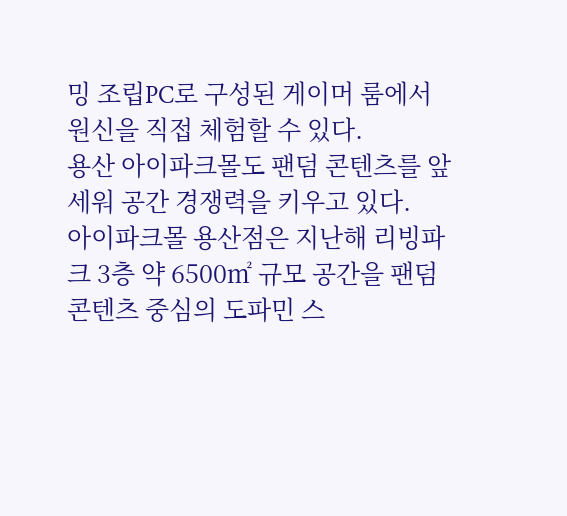밍 조립PC로 구성된 게이머 룸에서 원신을 직접 체험할 수 있다.
용산 아이파크몰도 팬덤 콘텐츠를 앞세워 공간 경쟁력을 키우고 있다.
아이파크몰 용산점은 지난해 리빙파크 3층 약 6500㎡ 규모 공간을 팬덤 콘텐츠 중심의 도파민 스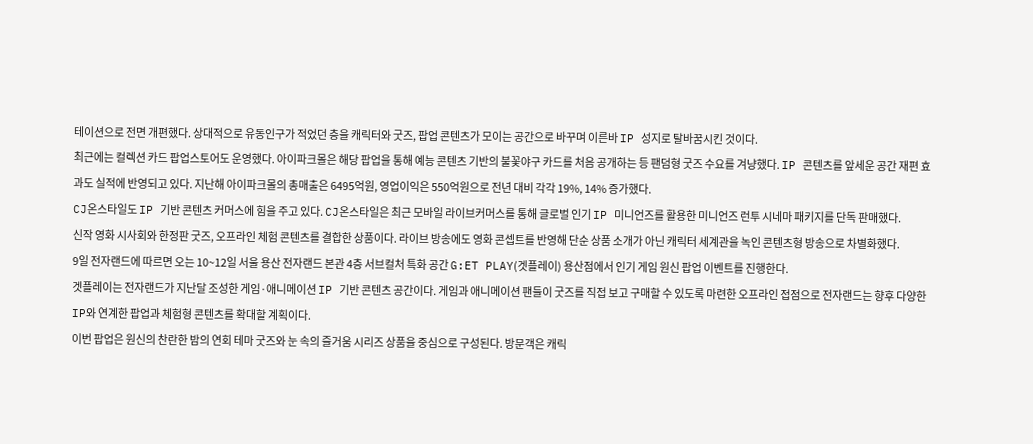테이션으로 전면 개편했다. 상대적으로 유동인구가 적었던 층을 캐릭터와 굿즈, 팝업 콘텐츠가 모이는 공간으로 바꾸며 이른바 IP 성지로 탈바꿈시킨 것이다.
최근에는 컬렉션 카드 팝업스토어도 운영했다. 아이파크몰은 해당 팝업을 통해 예능 콘텐츠 기반의 불꽃야구 카드를 처음 공개하는 등 팬덤형 굿즈 수요를 겨냥했다. IP 콘텐츠를 앞세운 공간 재편 효과도 실적에 반영되고 있다. 지난해 아이파크몰의 총매출은 6495억원, 영업이익은 550억원으로 전년 대비 각각 19%, 14% 증가했다.
CJ온스타일도 IP 기반 콘텐츠 커머스에 힘을 주고 있다. CJ온스타일은 최근 모바일 라이브커머스를 통해 글로벌 인기 IP 미니언즈를 활용한 미니언즈 런투 시네마 패키지를 단독 판매했다.
신작 영화 시사회와 한정판 굿즈, 오프라인 체험 콘텐츠를 결합한 상품이다. 라이브 방송에도 영화 콘셉트를 반영해 단순 상품 소개가 아닌 캐릭터 세계관을 녹인 콘텐츠형 방송으로 차별화했다.
9일 전자랜드에 따르면 오는 10~12일 서울 용산 전자랜드 본관 4층 서브컬처 특화 공간 G:ET PLAY(겟플레이) 용산점에서 인기 게임 원신 팝업 이벤트를 진행한다.
겟플레이는 전자랜드가 지난달 조성한 게임·애니메이션 IP 기반 콘텐츠 공간이다. 게임과 애니메이션 팬들이 굿즈를 직접 보고 구매할 수 있도록 마련한 오프라인 접점으로 전자랜드는 향후 다양한 IP와 연계한 팝업과 체험형 콘텐츠를 확대할 계획이다.
이번 팝업은 원신의 찬란한 밤의 연회 테마 굿즈와 눈 속의 즐거움 시리즈 상품을 중심으로 구성된다. 방문객은 캐릭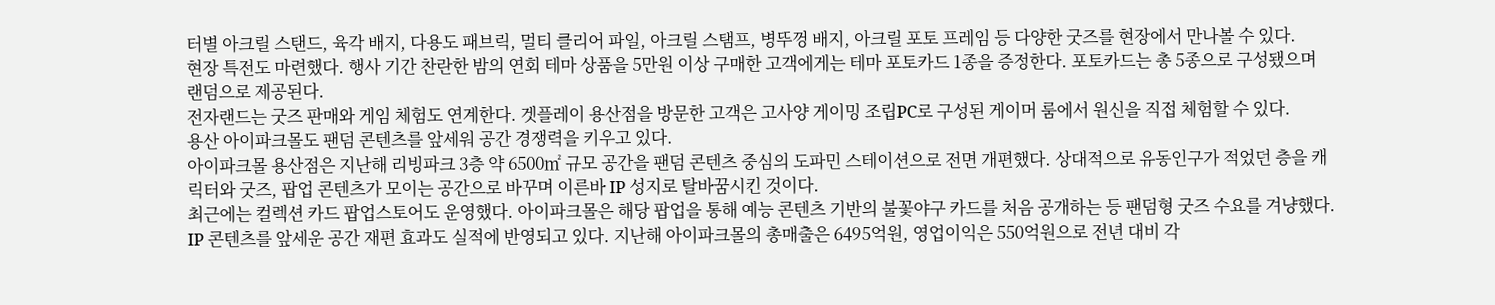터별 아크릴 스탠드, 육각 배지, 다용도 패브릭, 멀티 클리어 파일, 아크릴 스탬프, 병뚜껑 배지, 아크릴 포토 프레임 등 다양한 굿즈를 현장에서 만나볼 수 있다.
현장 특전도 마련했다. 행사 기간 찬란한 밤의 연회 테마 상품을 5만원 이상 구매한 고객에게는 테마 포토카드 1종을 증정한다. 포토카드는 총 5종으로 구성됐으며 랜덤으로 제공된다.
전자랜드는 굿즈 판매와 게임 체험도 연계한다. 겟플레이 용산점을 방문한 고객은 고사양 게이밍 조립PC로 구성된 게이머 룸에서 원신을 직접 체험할 수 있다.
용산 아이파크몰도 팬덤 콘텐츠를 앞세워 공간 경쟁력을 키우고 있다.
아이파크몰 용산점은 지난해 리빙파크 3층 약 6500㎡ 규모 공간을 팬덤 콘텐츠 중심의 도파민 스테이션으로 전면 개편했다. 상대적으로 유동인구가 적었던 층을 캐릭터와 굿즈, 팝업 콘텐츠가 모이는 공간으로 바꾸며 이른바 IP 성지로 탈바꿈시킨 것이다.
최근에는 컬렉션 카드 팝업스토어도 운영했다. 아이파크몰은 해당 팝업을 통해 예능 콘텐츠 기반의 불꽃야구 카드를 처음 공개하는 등 팬덤형 굿즈 수요를 겨냥했다. IP 콘텐츠를 앞세운 공간 재편 효과도 실적에 반영되고 있다. 지난해 아이파크몰의 총매출은 6495억원, 영업이익은 550억원으로 전년 대비 각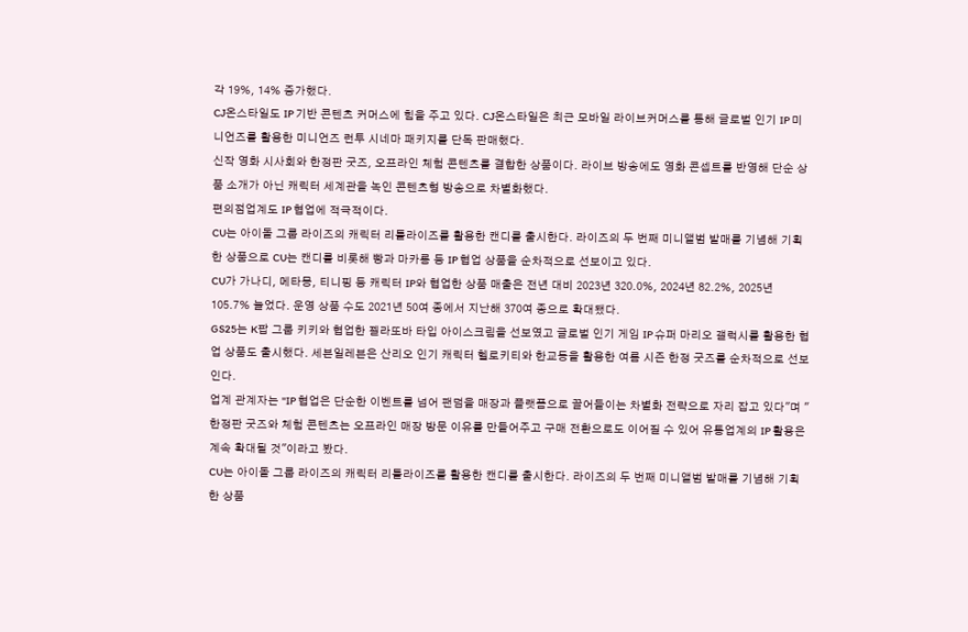각 19%, 14% 증가했다.
CJ온스타일도 IP 기반 콘텐츠 커머스에 힘을 주고 있다. CJ온스타일은 최근 모바일 라이브커머스를 통해 글로벌 인기 IP 미니언즈를 활용한 미니언즈 런투 시네마 패키지를 단독 판매했다.
신작 영화 시사회와 한정판 굿즈, 오프라인 체험 콘텐츠를 결합한 상품이다. 라이브 방송에도 영화 콘셉트를 반영해 단순 상품 소개가 아닌 캐릭터 세계관을 녹인 콘텐츠형 방송으로 차별화했다.
편의점업계도 IP 협업에 적극적이다.
CU는 아이돌 그룹 라이즈의 캐릭터 리틀라이즈를 활용한 캔디를 출시한다. 라이즈의 두 번째 미니앨범 발매를 기념해 기획한 상품으로 CU는 캔디를 비롯해 빵과 마카롱 등 IP 협업 상품을 순차적으로 선보이고 있다.
CU가 가나디, 메타몽, 티니핑 등 캐릭터 IP와 협업한 상품 매출은 전년 대비 2023년 320.0%, 2024년 82.2%, 2025년 105.7% 늘었다. 운영 상품 수도 2021년 50여 종에서 지난해 370여 종으로 확대됐다.
GS25는 K팝 그룹 키키와 협업한 젤라또바 타입 아이스크림을 선보였고 글로벌 인기 게임 IP 슈퍼 마리오 갤럭시를 활용한 협업 상품도 출시했다. 세븐일레븐은 산리오 인기 캐릭터 헬로키티와 한교동을 활용한 여름 시즌 한정 굿즈를 순차적으로 선보인다.
업계 관계자는 "IP 협업은 단순한 이벤트를 넘어 팬덤을 매장과 플랫폼으로 끌어들이는 차별화 전략으로 자리 잡고 있다"며 "한정판 굿즈와 체험 콘텐츠는 오프라인 매장 방문 이유를 만들어주고 구매 전환으로도 이어질 수 있어 유통업계의 IP 활용은 계속 확대될 것"이라고 봤다.
CU는 아이돌 그룹 라이즈의 캐릭터 리틀라이즈를 활용한 캔디를 출시한다. 라이즈의 두 번째 미니앨범 발매를 기념해 기획한 상품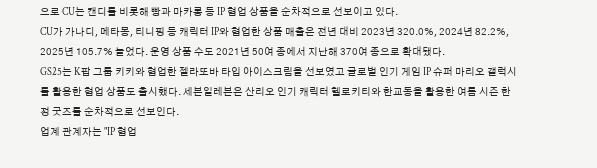으로 CU는 캔디를 비롯해 빵과 마카롱 등 IP 협업 상품을 순차적으로 선보이고 있다.
CU가 가나디, 메타몽, 티니핑 등 캐릭터 IP와 협업한 상품 매출은 전년 대비 2023년 320.0%, 2024년 82.2%, 2025년 105.7% 늘었다. 운영 상품 수도 2021년 50여 종에서 지난해 370여 종으로 확대됐다.
GS25는 K팝 그룹 키키와 협업한 젤라또바 타입 아이스크림을 선보였고 글로벌 인기 게임 IP 슈퍼 마리오 갤럭시를 활용한 협업 상품도 출시했다. 세븐일레븐은 산리오 인기 캐릭터 헬로키티와 한교동을 활용한 여름 시즌 한정 굿즈를 순차적으로 선보인다.
업계 관계자는 "IP 협업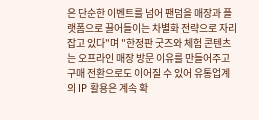은 단순한 이벤트를 넘어 팬덤을 매장과 플랫폼으로 끌어들이는 차별화 전략으로 자리 잡고 있다"며 "한정판 굿즈와 체험 콘텐츠는 오프라인 매장 방문 이유를 만들어주고 구매 전환으로도 이어질 수 있어 유통업계의 IP 활용은 계속 확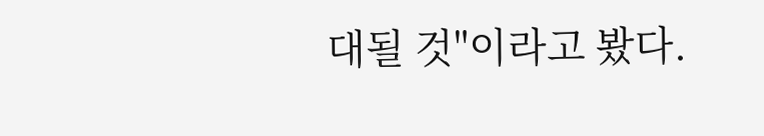대될 것"이라고 봤다.